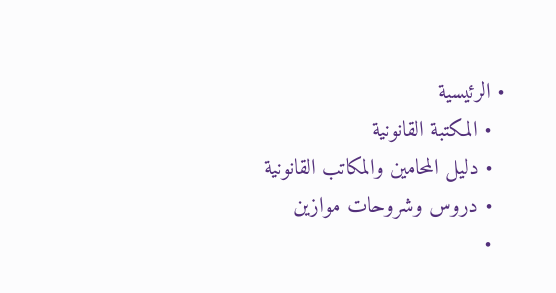• الرئيسية
  • المكتبة القانونية
  • دليل المحامين والمكاتب القانونية
  • دروس وشروحات موازين
  •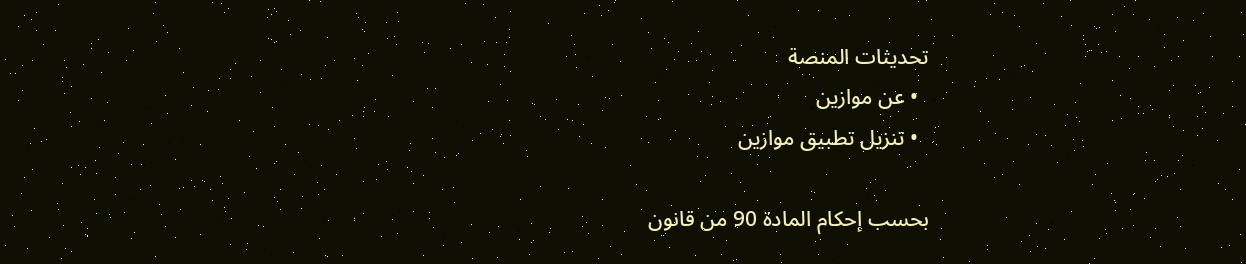تحديثات المنصة
  • عن موازين
  • تنزيل تطبيق موازين

بحسب إحكام المادة 90 من قانون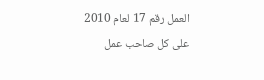العمل رقم 17 لعام 2010 على كل صاحب عمل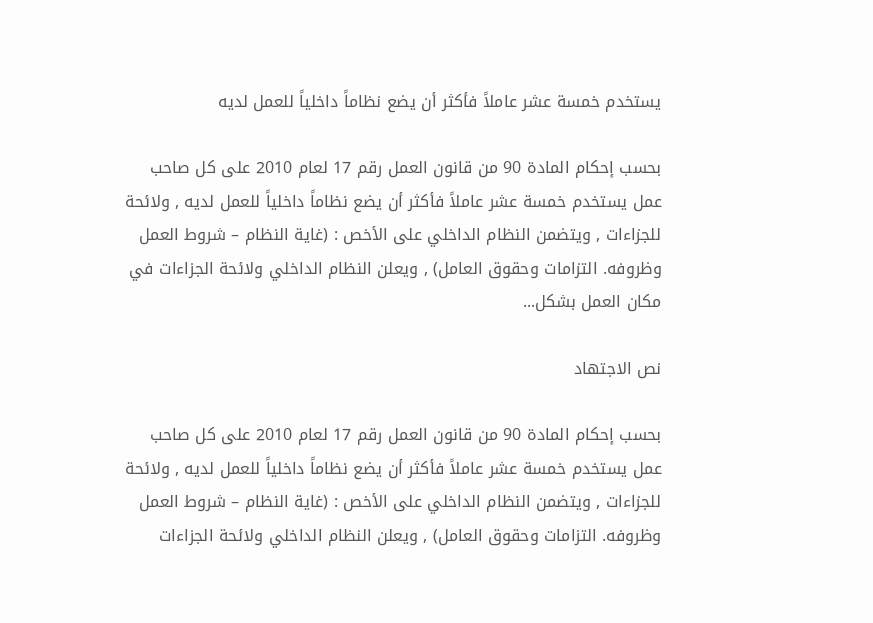يستخدم خمسة عشر عاملاً فأكثر أن يضع نظاماً داخلياً للعمل لديه

بحسب إحكام المادة 90 من قانون العمل رقم 17 لعام 2010 على كل صاحب عمل يستخدم خمسة عشر عاملاً فأكثر أن يضع نظاماً داخلياً للعمل لديه , ولائحة للجزاءات , ويتضمن النظام الداخلي على الأخص : (غاية النظام – شروط العمل وظروفه. التزامات وحقوق العامل) , ويعلن النظام الداخلي ولائحة الجزاءات في مكان العمل بشكل...

نص الاجتهاد

بحسب إحكام المادة 90 من قانون العمل رقم 17 لعام 2010 على كل صاحب عمل يستخدم خمسة عشر عاملاً فأكثر أن يضع نظاماً داخلياً للعمل لديه , ولائحة للجزاءات , ويتضمن النظام الداخلي على الأخص : (غاية النظام – شروط العمل وظروفه. التزامات وحقوق العامل) , ويعلن النظام الداخلي ولائحة الجزاءات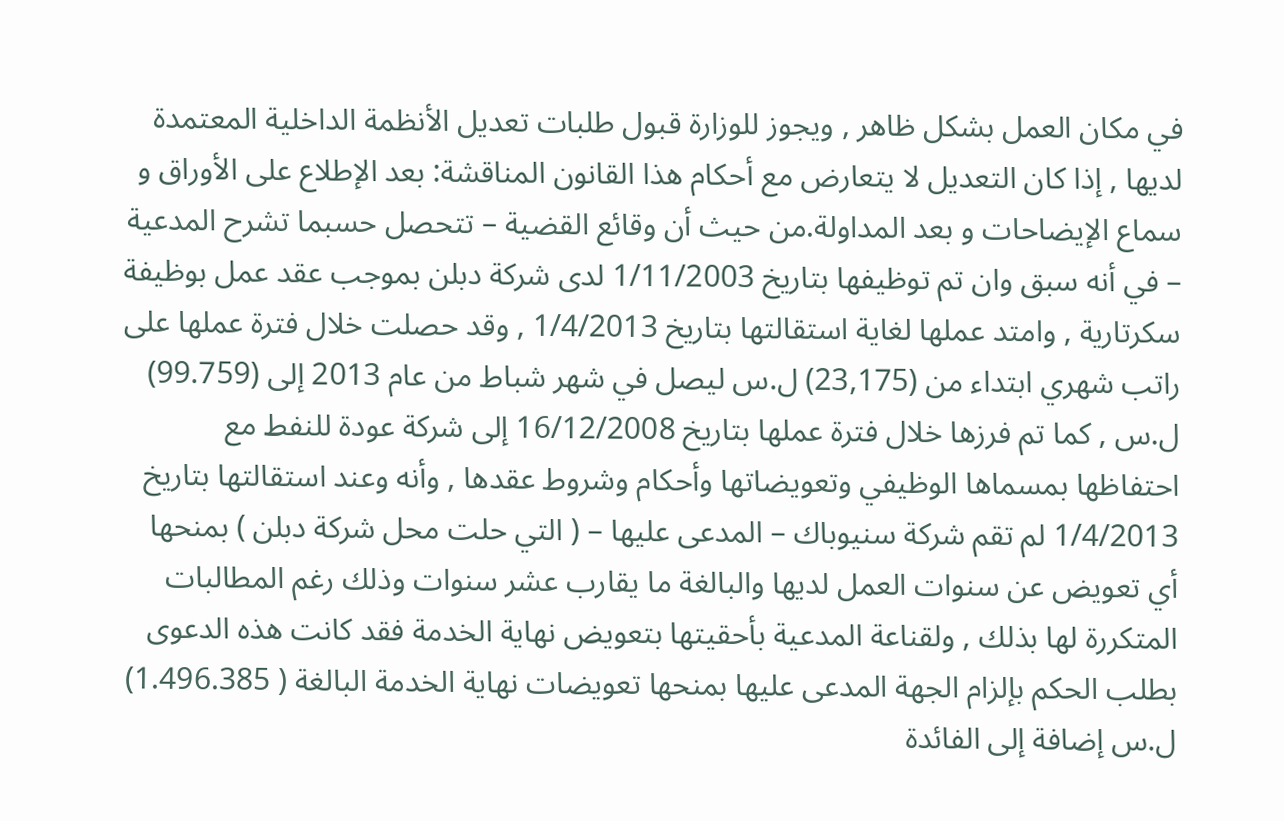في مكان العمل بشكل ظاهر , ويجوز للوزارة قبول طلبات تعديل الأنظمة الداخلية المعتمدة لديها , إذا كان التعديل لا يتعارض مع أحكام هذا القانون المناقشة: بعد الإطلاع على الأوراق و سماع الإيضاحات و بعد المداولة.من حيث أن وقائع القضية – تتحصل حسبما تشرح المدعية – في أنه سبق وان تم توظيفها بتاريخ 1/11/2003 لدى شركة دبلن بموجب عقد عمل بوظيفة سكرتارية , وامتد عملها لغاية استقالتها بتاريخ 1/4/2013 , وقد حصلت خلال فترة عملها على راتب شهري ابتداء من (23,175) ل.س ليصل في شهر شباط من عام 2013 إلى (99.759) ل.س , كما تم فرزها خلال فترة عملها بتاريخ 16/12/2008 إلى شركة عودة للنفط مع احتفاظها بمسماها الوظيفي وتعويضاتها وأحكام وشروط عقدها , وأنه وعند استقالتها بتاريخ 1/4/2013 لم تقم شركة سنيوباك – المدعى عليها – ( التي حلت محل شركة دبلن ) بمنحها أي تعويض عن سنوات العمل لديها والبالغة ما يقارب عشر سنوات وذلك رغم المطالبات المتكررة لها بذلك , ولقناعة المدعية بأحقيتها بتعويض نهاية الخدمة فقد كانت هذه الدعوى بطلب الحكم بإلزام الجهة المدعى عليها بمنحها تعويضات نهاية الخدمة البالغة ( 1.496.385) ل.س إضافة إلى الفائدة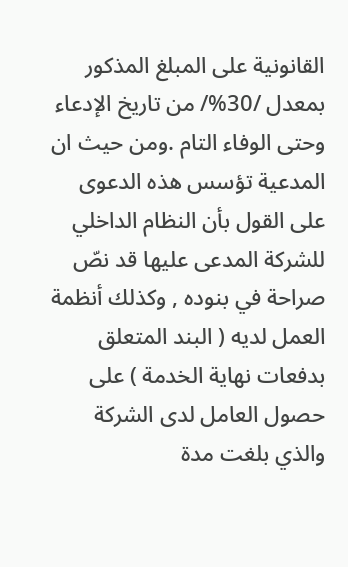القانونية على المبلغ المذكور بمعدل /30%/ من تاريخ الإدعاء وحتى الوفاء التام .ومن حيث ان المدعية تؤسس هذه الدعوى على القول بأن النظام الداخلي للشركة المدعى عليها قد نصّ صراحة في بنوده , وكذلك أنظمة العمل لديه ( البند المتعلق بدفعات نهاية الخدمة ) على حصول العامل لدى الشركة والذي بلغت مدة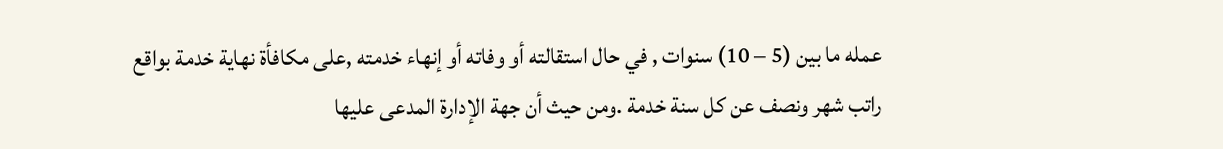عمله ما بين (5 – 10) سنوات , في حال استقالته أو وفاته أو إنهاء خدمته ,على مكافأة نهاية خدمة بواقع راتب شهر ونصف عن كل سنة خدمة .ومن حيث أن جهة الإدارة المدعى عليها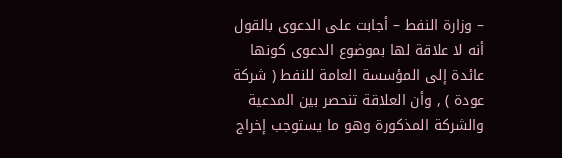– وزارة النفط – أجابت على الدعوى بالقول أنه لا علاقة لها بموضوع الدعوى كونها عائدة إلى المؤسسة العامة للنفط ( شركة عودة ) , وأن العلاقة تنحصر بين المدعية والشركة المذكورة وهو ما يستوجب إخراج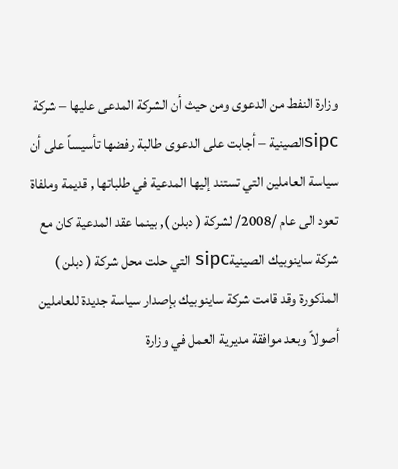وزارة النفط من الدعوى ومن حيث أن الشركة المدعى عليها – شركة sipcالصينية – أجابت على الدعوى طالبة رفضها تأسيساً على أن سياسة العاملين التي تستند إليها المدعية في طلباتها , قديمة وملفاة تعود الى عام /2008/ لشركة ( دبلن ), بينما عقد المدعية كان مع شركة ساينوبيك الصينيةsipc التي حلت محل شركة ( دبلن ) المذكورة وقد قامت شركة ساينوبيك بإصدار سياسة جديدة للعاملين أصولاً وبعد موافقة مديرية العمل في وزارة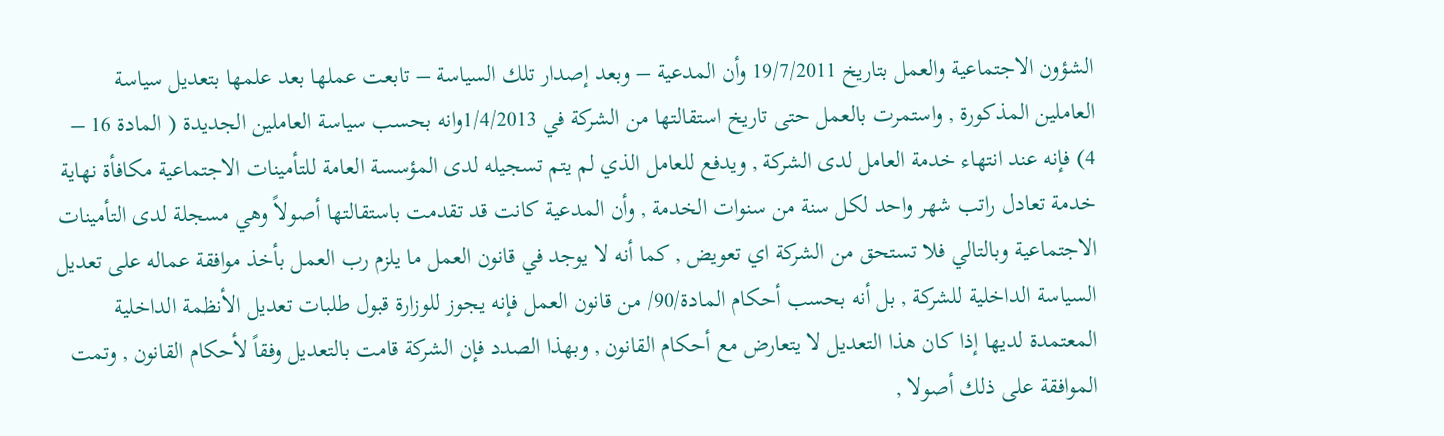الشؤون الاجتماعية والعمل بتاريخ 19/7/2011 وأن المدعية – وبعد إصدار تلك السياسة – تابعت عملها بعد علمها بتعديل سياسة العاملين المذكورة , واستمرت بالعمل حتى تاريخ استقالتها من الشركة في 1/4/2013وانه بحسب سياسة العاملين الجديدة ( المادة 16 – 4) فإنه عند انتهاء خدمة العامل لدى الشركة , ويدفع للعامل الذي لم يتم تسجيله لدى المؤسسة العامة للتأمينات الاجتماعية مكافأة نهاية خدمة تعادل راتب شهر واحد لكل سنة من سنوات الخدمة , وأن المدعية كانت قد تقدمت باستقالتها أصولاً وهي مسجلة لدى التأمينات الاجتماعية وبالتالي فلا تستحق من الشركة اي تعويض , كما أنه لا يوجد في قانون العمل ما يلزم رب العمل بأخذ موافقة عماله على تعديل السياسة الداخلية للشركة , بل أنه بحسب أحكام المادة/90/ من قانون العمل فإنه يجوز للوزارة قبول طلبات تعديل الأنظمة الداخلية المعتمدة لديها إذا كان هذا التعديل لا يتعارض مع أحكام القانون , وبهذا الصدد فإن الشركة قامت بالتعديل وفقاً لأحكام القانون , وتمت الموافقة على ذلك أصولا ,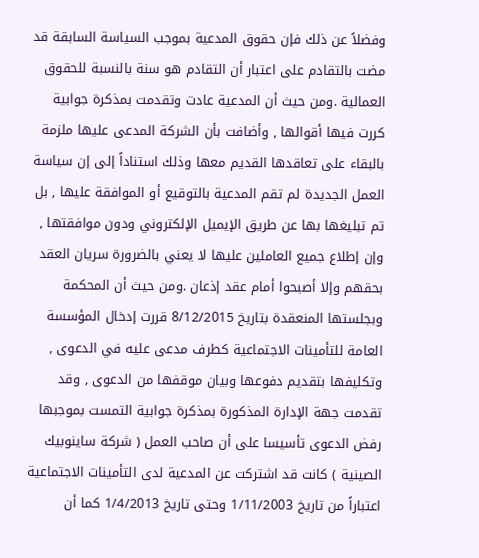وفضلاً عن ذلك فإن حقوق المدعية بموجب السياسة السابقة قد مضت بالتقادم على اعتبار أن التقادم هو سنة بالنسبة للحقوق العمالية .ومن حيث أن المدعية عادت وتقدمت بمذكرة جوابية كررت فيها أقوالها , وأضافت بأن الشركة المدعى عليها ملزمة بالبقاء على تعاقدها القديم معها وذلك استناداً إلى إن سياسة العمل الجديدة لم تقم المدعية بالتوقيع أو الموافقة عليها , بل تم تبليغها بها عن طريق الإيميل الإلكتروني ودون موافقتها , وإن إطلاع جميع العاملين عليها لا يعني بالضرورة سريان العقد بحقهم وإلا أصبحوا أمام عقد إذعان .ومن حيث أن المحكمة وبجلستها المنعقدة بتاريخ 8/12/2015 قررت إدخال المؤسسة العامة للتأمينات الاجتماعية كطرف مدعى عليه في الدعوى , وتكليفها بتقديم دفوعها وبيان موقفها من الدعوى , وقد تقدمت جهة الإدارة المذكورة بمذكرة جوابية التمست بموجبها رفض الدعوى تأسيسا على أن صاحب العمل ( شركة ساينوبيك الصينية ) كانت قد اشتركت عن المدعية لدى التأمينات الاجتماعية اعتباراً من تاريخ 1/11/2003 وحتى تاريخ 1/4/2013 كما أن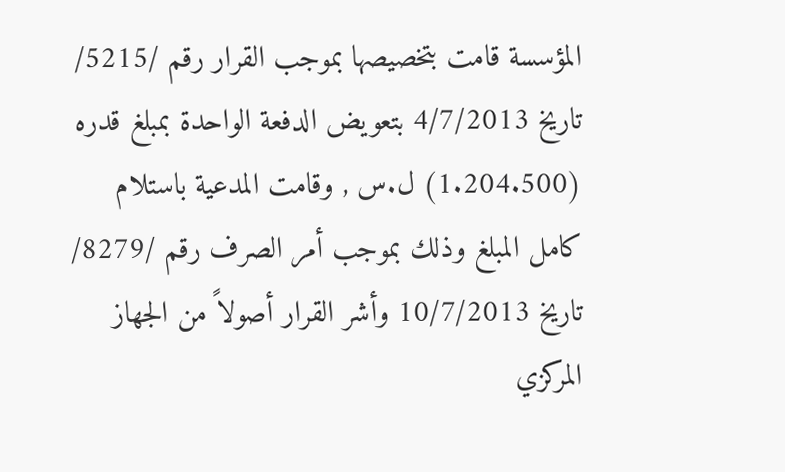المؤسسة قامت بتخصيصها بموجب القرار رقم /5215/ تاريخ 4/7/2013 بتعويض الدفعة الواحدة بمبلغ قدره (1.204.500) ل.س , وقامت المدعية باستلام كامل المبلغ وذلك بموجب أمر الصرف رقم /8279/ تاريخ 10/7/2013 وأشر القرار أصولاً من الجهاز المركزي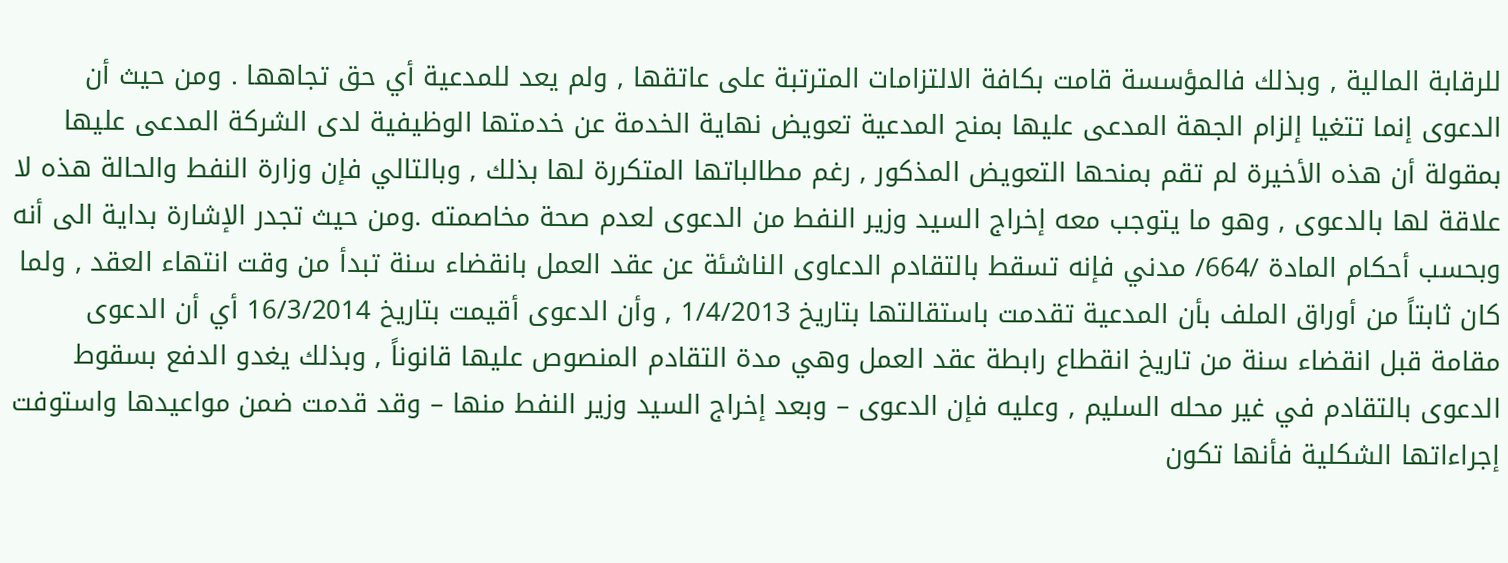للرقابة المالية , وبذلك فالمؤسسة قامت بكافة الالتزامات المترتبة على عاتقها , ولم يعد للمدعية أي حق تجاهها . ومن حيث أن الدعوى إنما تتغيا إلزام الجهة المدعى عليها بمنح المدعية تعويض نهاية الخدمة عن خدمتها الوظيفية لدى الشركة المدعى عليها بمقولة أن هذه الأخيرة لم تقم بمنحها التعويض المذكور , رغم مطالباتها المتكررة لها بذلك , وبالتالي فإن وزارة النفط والحالة هذه لا علاقة لها بالدعوى , وهو ما يتوجب معه إخراج السيد وزير النفط من الدعوى لعدم صحة مخاصمته .ومن حيث تجدر الإشارة بداية الى أنه وبحسب أحكام المادة /664/ مدني فإنه تسقط بالتقادم الدعاوى الناشئة عن عقد العمل بانقضاء سنة تبدأ من وقت انتهاء العقد , ولما كان ثابتاً من أوراق الملف بأن المدعية تقدمت باستقالتها بتاريخ 1/4/2013 , وأن الدعوى أقيمت بتاريخ 16/3/2014 أي أن الدعوى مقامة قبل انقضاء سنة من تاريخ انقطاع رابطة عقد العمل وهي مدة التقادم المنصوص عليها قانوناً , وبذلك يغدو الدفع بسقوط الدعوى بالتقادم في غير محله السليم , وعليه فإن الدعوى – وبعد إخراج السيد وزير النفط منها – وقد قدمت ضمن مواعيدها واستوفت إجراءاتها الشكلية فأنها تكون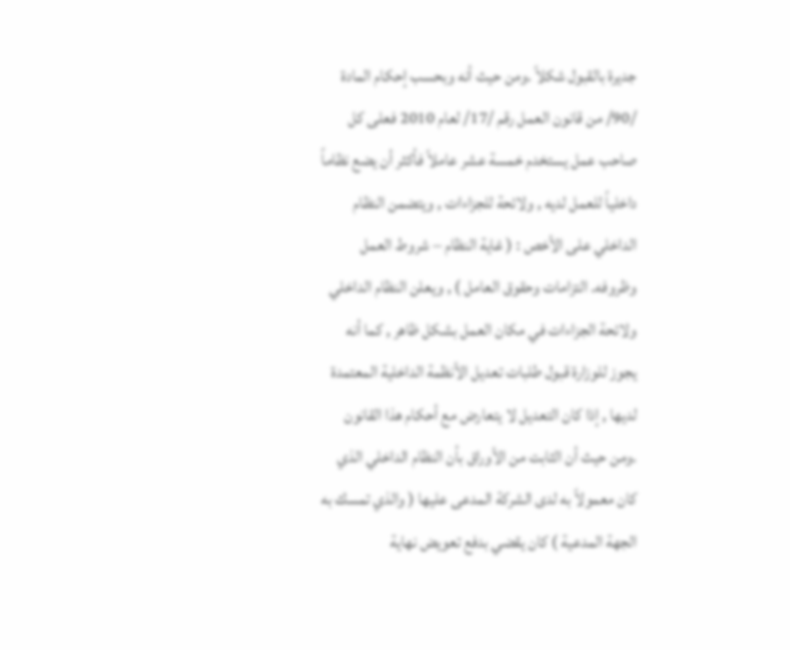جديرة بالقبول شكلاً .ومن حيث أنه وبحسب إحكام المادة /90/ من قانون العمل رقم /17/ لعام 2010 فعلى كل صاحب عمل يستخدم خمسة عشر عاملاً فأكثر أن يضع نظاماً داخلياً للعمل لديه , ولائحة للجزاءات , ويتضمن النظام الداخلي على الأخص : ( غاية النظام – شروط العمل وظروفه. التزامات وحقوق العامل ) , ويعلن النظام الداخلي ولائحة الجزاءات في مكان العمل بشكل ظاهر , كما أنه يجوز للوزارة قبول طلبات تعديل الأنظمة الداخلية المعتمدة لديها , إذا كان التعديل لا يتعارض مع أحكام هذا القانون .ومن حيث أن الثابت من الأوراق بأن النظام الداخلي الذي كان معمولاً به لدى الشركة المدعى عليها ( والذي تمسك به الجهة المدعية ) كان يقضي بدفع تعويض نهاية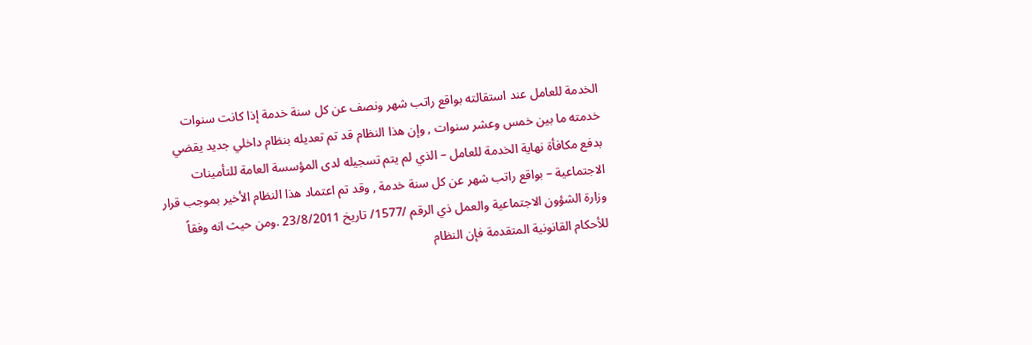الخدمة للعامل عند استقالته بواقع راتب شهر ونصف عن كل سنة خدمة إذا كانت سنوات خدمته ما بين خمس وعشر سنوات , وإن هذا النظام قد تم تعديله بنظام داخلي جديد يقضي بدفع مكافأة نهاية الخدمة للعامل – الذي لم يتم تسجيله لدى المؤسسة العامة للتأمينات الاجتماعية – بواقع راتب شهر عن كل سنة خدمة , وقد تم اعتماد هذا النظام الأخير بموجب قرار وزارة الشؤون الاجتماعية والعمل ذي الرقم /1577/ تاريخ 23/8/2011 .ومن حيث انه وفقاً للأحكام القانونية المتقدمة فإن النظام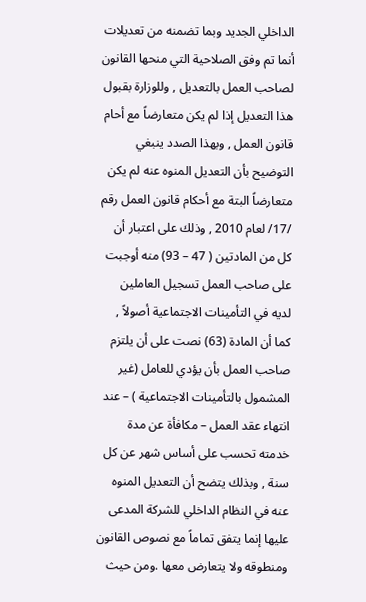الداخلي الجديد وبما تضمنه من تعديلات أنما تم وفق الصلاحية التي منحها القانون لصاحب العمل بالتعديل , وللوزارة بقبول هذا التعديل إذا لم يكن متعارضاً مع أحام قانون العمل , وبهذا الصدد ينبغي التوضيح بأن التعديل المنوه عنه لم يكن متعارضاً البتة مع أحكام قانون العمل رقم /17/ لعام 2010 , وذلك على اعتبار أن كل من المادتين ( 47 – 93) منه أوجبت على صاحب العمل تسجيل العاملين لديه في التأمينات الاجتماعية أصولاً , كما أن المادة (63) نصت على أن يلتزم صاحب العمل بأن يؤدي للعامل (غير المشمول بالتأمينات الاجتماعية ) – عند انتهاء عقد العمل – مكافأة عن مدة خدمته تحسب على أساس شهر عن كل سنة , وبذلك يتضح أن التعديل المنوه عنه في النظام الداخلي للشركة المدعى عليها إنما يتفق تماماً مع نصوص القانون ومنطوقه ولا يتعارض معها .ومن حيث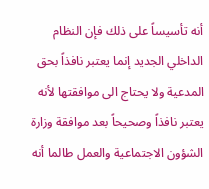أنه تأسيساً على ذلك فإن النظام الداخلي الجديد إنما يعتبر نافذاً بحق المدعية ولا يحتاج الى موافقتها لأنه يعتبر نافذاً وصحيحاً بعد موافقة وزارة الشؤون الاجتماعية والعمل طالما أنه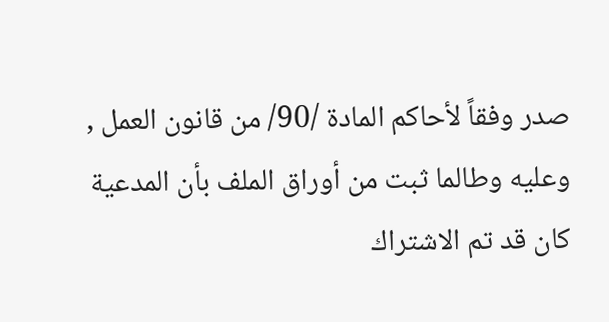صدر وفقاً لأحاكم المادة /90/ من قانون العمل , وعليه وطالما ثبت من أوراق الملف بأن المدعية كان قد تم الاشتراك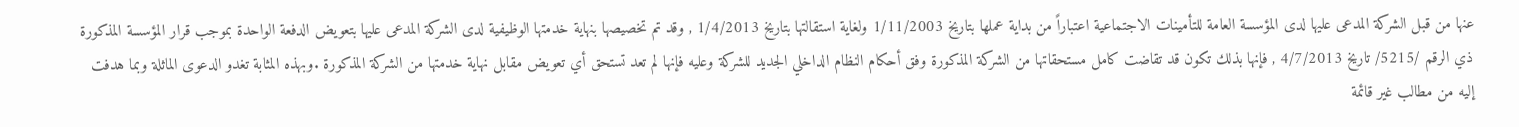عنها من قبل الشركة المدعى عليها لدى المؤسسة العامة للتأمينات الاجتماعية اعتباراً من بداية عملها بتاريخ 1/11/2003 ولغاية استقالتها بتاريخ 1/4/2013 , وقد تم تخصيصها بنهاية خدمتها الوظيفية لدى الشركة المدعى عليها بتعويض الدفعة الواحدة بموجب قرار المؤسسة المذكورة ذي الرقم /5215/ تاريخ 4/7/2013 , فإنها بذلك تكون قد تقاضت كامل مستحقاتها من الشركة المذكورة وفق أحكام النظام الداخلي الجديد للشركة وعليه فإنها لم تعد تستحق أي تعويض مقابل نهاية خدمتها من الشركة المذكورة .وبهذه المثابة تغدو الدعوى الماثلة وبما هدفت إليه من مطالب غير قائمة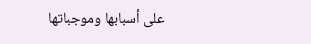على أسبابها وموجباتها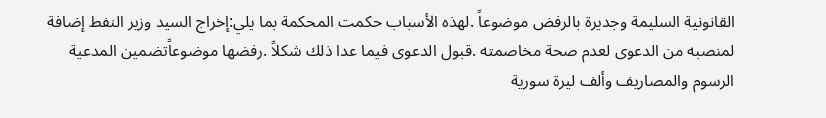القانونية السليمة وجديرة بالرفض موضوعاً .لهذه الأسباب حكمت المحكمة بما يلي:إخراج السيد وزير النفط إضافة لمنصبه من الدعوى لعدم صحة مخاصمته .قبول الدعوى فيما عدا ذلك شكلاً .رفضها موضوعاًتضمين المدعية الرسوم والمصاريف وألف ليرة سورية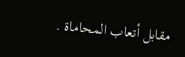مقابل أتعاب المحاماة .